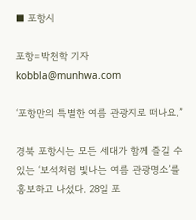■ 포항시

포항=박천학 기자 kobbla@munhwa.com

‘포항만의 특별한 여름 관광지로 떠나요.”

경북 포항시는 모든 세대가 함께 즐길 수 있는 ‘보석처럼 빛나는 여름 관광명소’를 홍보하고 나섰다. 28일 포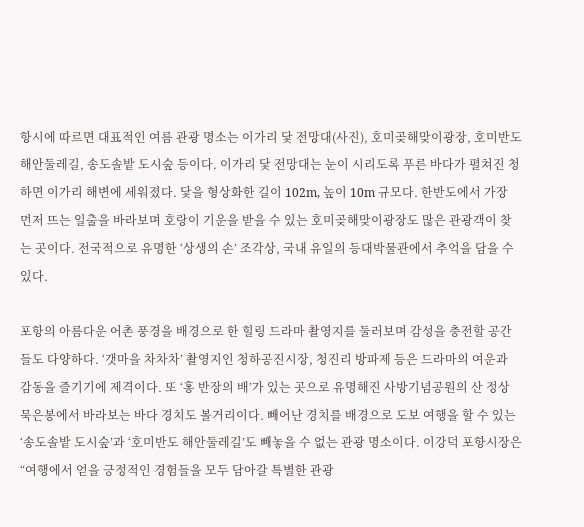항시에 따르면 대표적인 여름 관광 명소는 이가리 닻 전망대(사진), 호미곶해맞이광장, 호미반도 해안둘레길, 송도솔밭 도시숲 등이다. 이가리 닻 전망대는 눈이 시리도록 푸른 바다가 펼쳐진 청하면 이가리 해변에 세워졌다. 닻을 형상화한 길이 102m, 높이 10m 규모다. 한반도에서 가장 먼저 뜨는 일출을 바라보며 호랑이 기운을 받을 수 있는 호미곶해맞이광장도 많은 관광객이 찾는 곳이다. 전국적으로 유명한 ‘상생의 손’ 조각상, 국내 유일의 등대박물관에서 추억을 담을 수 있다.

포항의 아름다운 어촌 풍경을 배경으로 한 힐링 드라마 촬영지를 둘러보며 감성을 충전할 공간들도 다양하다. ‘갯마을 차차차’ 촬영지인 청하공진시장, 청진리 방파제 등은 드라마의 여운과 감동을 즐기기에 제격이다. 또 ‘홍 반장의 배’가 있는 곳으로 유명해진 사방기념공원의 산 정상 묵은봉에서 바라보는 바다 경치도 볼거리이다. 빼어난 경치를 배경으로 도보 여행을 할 수 있는 ‘송도솔밭 도시숲’과 ‘호미반도 해안둘레길’도 빼놓을 수 없는 관광 명소이다. 이강덕 포항시장은 “여행에서 얻을 긍정적인 경험들을 모두 담아갈 특별한 관광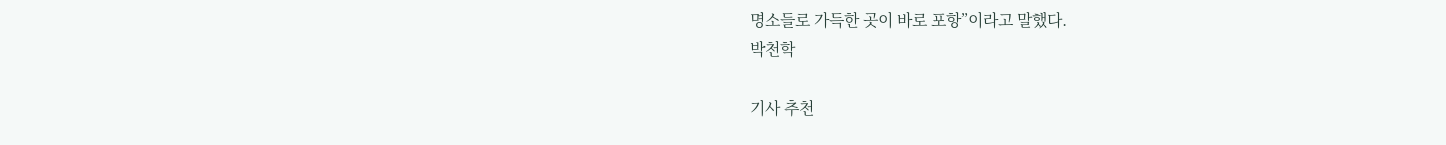명소들로 가득한 곳이 바로 포항”이라고 말했다.
박천학

기사 추천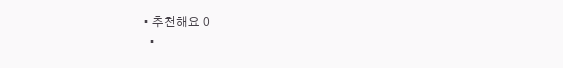• 추천해요 0
  •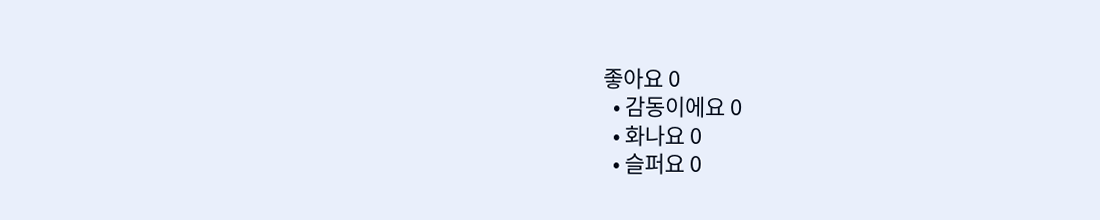좋아요 0
  • 감동이에요 0
  • 화나요 0
  • 슬퍼요 0